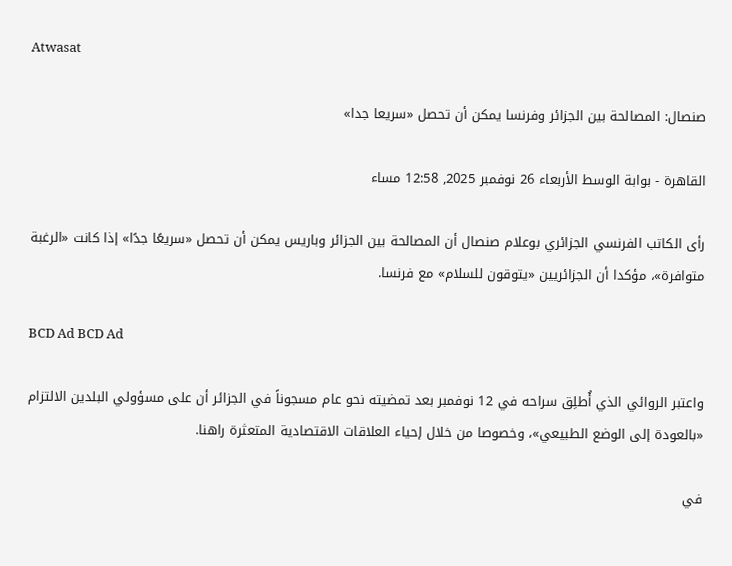Atwasat

صنصال: المصالحة بين الجزائر وفرنسا يمكن أن تحصل «سريعا جدا»

القاهرة - بوابة الوسط الأربعاء 26 نوفمبر 2025, 12:58 مساء

رأى الكاتب الفرنسي الجزائري بوعلام صنصال أن المصالحة بين الجزائر وباريس يمكن أن تحصل «سريعًا جدًا» إذا كانت «الرغبة متوافرة»، مؤكدا أن الجزائريين «يتوقون للسلام» مع فرنسا.

BCD Ad BCD Ad

واعتبر الروائي الذي أُطلِق سراحه في 12 نوفمبر بعد تمضيته نحو عام مسجوناً في الجزائر أن على مسؤولي البلدين الالتزام «بالعودة إلى الوضع الطبيعي»، وخصوصا من خلال إحياء العلاقات الاقتصادية المتعثرة راهنا.

في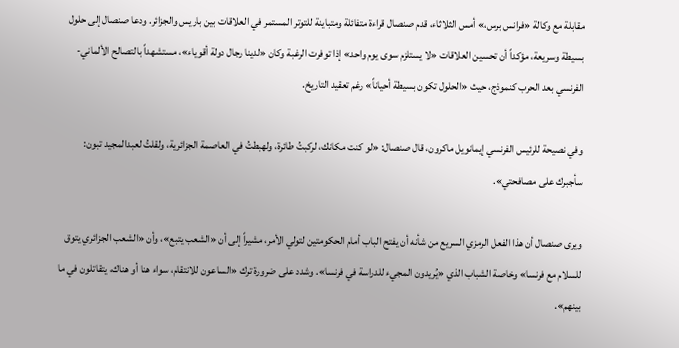مقابلة مع وكالة «فرانس برس،» أمس الثلاثاء، قدم صنصال قراءة متفائلة ومتباينة للتوتر المستمر في العلاقات بين باريس والجزائر. ودعا صنصال إلى حلول بسيطة وسريعة، مؤكداً أن تحسين العلاقات «لا يستلزم سوى يوم واحد» إذا توفرت الرغبة وكان «لدينا رجال دولة أقوياء»، مستشهداً بالتصالح الألماني-الفرنسي بعد الحرب كنموذج، حيث «الحلول تكون بسيطة أحياناً» رغم تعقيد التاريخ.

وفي نصيحة للرئيس الفرنسي إيمانويل ماكرون، قال صنصال: «لو كنت مكانك، لركبتُ طائرة، ولهبطتُ في العاصمة الجزائرية، ولقلتُ لعبدالمجيد تبون: سأجبرك على مصافحتي».

ويرى صنصال أن هذا الفعل الرمزي السريع من شأنه أن يفتح الباب أمام الحكومتين لتولي الأمر، مشيراً إلى أن «الشعب يتبع»، وأن «الشعب الجزائري يتوق للسلام مع فرنسا» وخاصة الشباب الذي «يُريدون المجيء للدراسة في فرنسا». وشدد على ضرورة ترك «الساعون للانتقام، سواء هنا أو هناك، يتقاتلون في ما بينهم».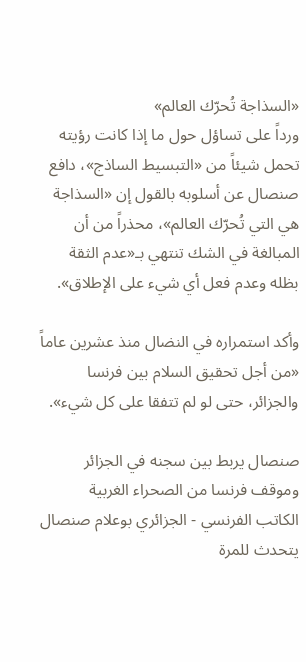«السذاجة تُحرّك العالم»
ورداً على تساؤل حول ما إذا كانت رؤيته تحمل شيئاً من «التبسيط الساذج»، دافع صنصال عن أسلوبه بالقول إن «السذاجة هي التي تُحرّك العالم»، محذراً من أن المبالغة في الشك تنتهي بـ«عدم الثقة بظله وعدم فعل أي شيء على الإطلاق».

وأكد استمراره في النضال منذ عشرين عاماً «من أجل تحقيق السلام بين فرنسا والجزائر، حتى لو لم تتفقا على كل شيء».

صنصال يربط بين سجنه في الجزائر وموقف فرنسا من الصحراء الغربية
الكاتب الفرنسي - الجزائري بوعلام صنصال يتحدث للمرة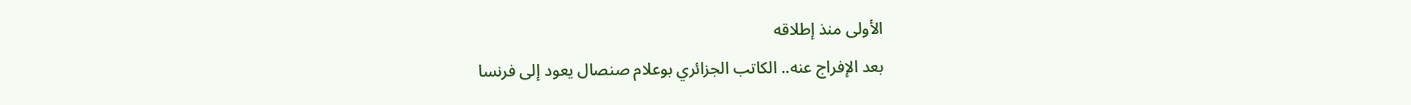الأولى منذ إطلاقه
بعد الإفراج عنه.. الكاتب الجزائري بوعلام صنصال يعود إلى فرنسا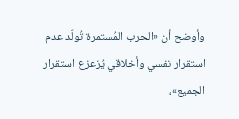وأوضح أن «الحرب المُستمرة تُولّد عدم استقرار نفسي وأخلاقي يُزعزع استقرار الجميع»،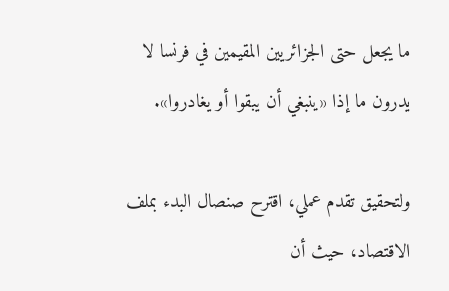ما يجعل حتى الجزائريين المقيمين في فرنسا لا يدرون ما إذا «ينبغي أن يبقوا أو يغادروا».

ولتحقيق تقدم عملي، اقترح صنصال البدء بملف الاقتصاد، حيث أن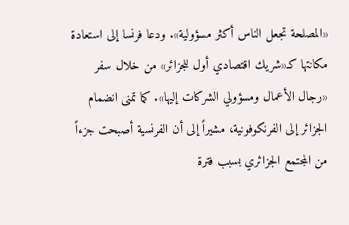«المصلحة تجعل الناس أكثر مسؤولية». ودعا فرنسا إلى استعادة مكانتها كـ«شريك اقتصادي أول للجزائر» من خلال سفر «رجال الأعمال ومسؤولي الشركات إليها». كما تمنى انضمام الجزائر إلى الفرنكوفونية، مشيراً إلى أن الفرنسية أصبحت جزءاً من المجتمع الجزائري بسبب فترة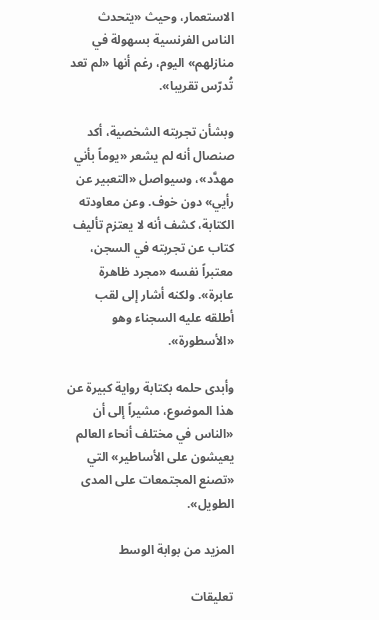الاستعمار، وحيث «يتحدث الناس الفرنسية بسهولة في منازلهم» اليوم، رغم أنها «لم تعد تُدرّس تقريبا».

وبشأن تجربته الشخصية، أكد صنصال أنه لم يشعر «يوماً بأني مهدَّد»، وسيواصل «التعبير عن رأيي» دون خوف. وعن معاودته الكتابة، كشف أنه لا يعتزم تأليف كتاب عن تجربته في السجن، معتبراً نفسه «مجرد ظاهرة عابرة». ولكنه أشار إلى لقب أطلقه عليه السجناء وهو «الأسطورة».

وأبدى حلمه بكتابة رواية كبيرة عن هذا الموضوع، مشيراً إلى أن «الناس في مختلف أنحاء العالم يعيشون على الأساطير» التي «تصنع المجتمعات على المدى الطويل».

المزيد من بوابة الوسط

تعليقات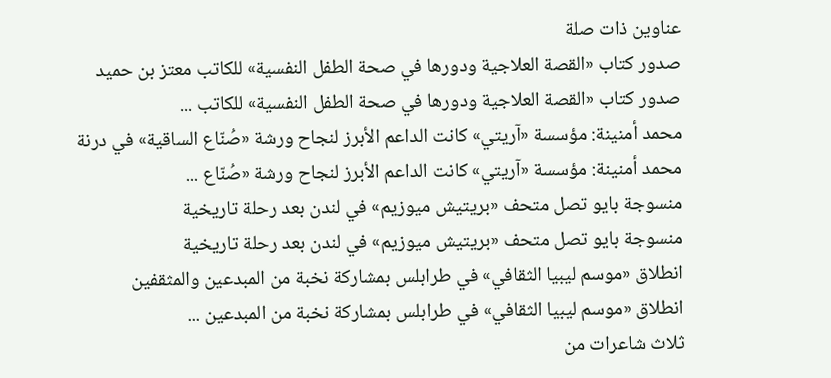عناوين ذات صلة
صدور كتاب «القصة العلاجية ودورها في صحة الطفل النفسية» للكاتب معتز بن حميد
صدور كتاب «القصة العلاجية ودورها في صحة الطفل النفسية» للكاتب ...
محمد أمنينة: مؤسسة «آريتي» كانت الداعم الأبرز لنجاح ورشة «صُنّاع الساقية» في درنة
محمد أمنينة: مؤسسة «آريتي» كانت الداعم الأبرز لنجاح ورشة «صُنّاع ...
منسوجة بايو تصل متحف «بريتيش ميوزيم» في لندن بعد رحلة تاريخية
منسوجة بايو تصل متحف «بريتيش ميوزيم» في لندن بعد رحلة تاريخية
انطلاق «موسم ليبيا الثقافي» في طرابلس بمشاركة نخبة من المبدعين والمثقفين
انطلاق «موسم ليبيا الثقافي» في طرابلس بمشاركة نخبة من المبدعين ...
ثلاث شاعرات من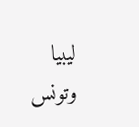ليبيا وتونس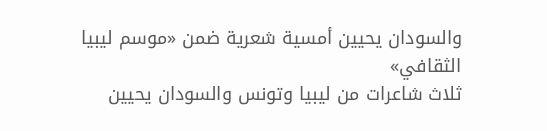والسودان يحيين أمسية شعرية ضمن «موسم ليبيا الثقافي»
ثلاث شاعرات من ليبيا وتونس والسودان يحيين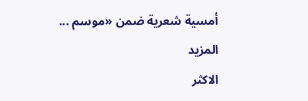أمسية شعرية ضمن «موسم ...
المزيد
الاكثر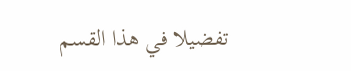تفضيلا في هذا القسم